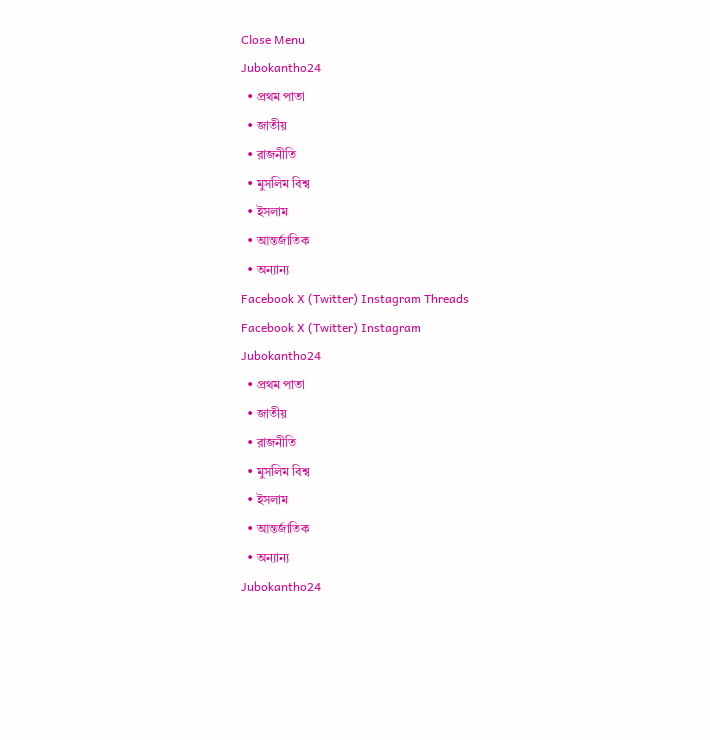Close Menu
Jubokantho24
  • প্রথম পাতা
  • জাতীয়
  • রাজনীতি
  • মুসলিম বিশ্ব
  • ইসলাম
  • আন্তর্জাতিক
  • অন্যান্য
Facebook X (Twitter) Instagram Threads
Facebook X (Twitter) Instagram
Jubokantho24
  • প্রথম পাতা
  • জাতীয়
  • রাজনীতি
  • মুসলিম বিশ্ব
  • ইসলাম
  • আন্তর্জাতিক
  • অন্যান্য
Jubokantho24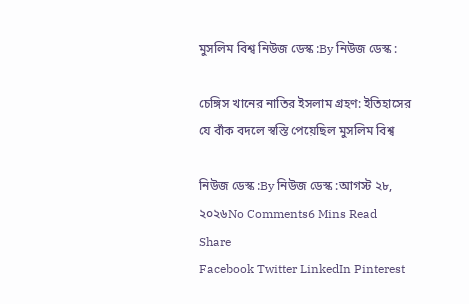মুসলিম বিশ্ব নিউজ ডেস্ক :By নিউজ ডেস্ক :

চেঙ্গিস খানের নাতির ইসলাম গ্রহণ: ইতিহাসের যে বাঁক বদলে স্বস্তি পেয়েছিল মুসলিম বিশ্ব

নিউজ ডেস্ক :By নিউজ ডেস্ক :আগস্ট ২৮, ২০২৬No Comments6 Mins Read
Share
Facebook Twitter LinkedIn Pinterest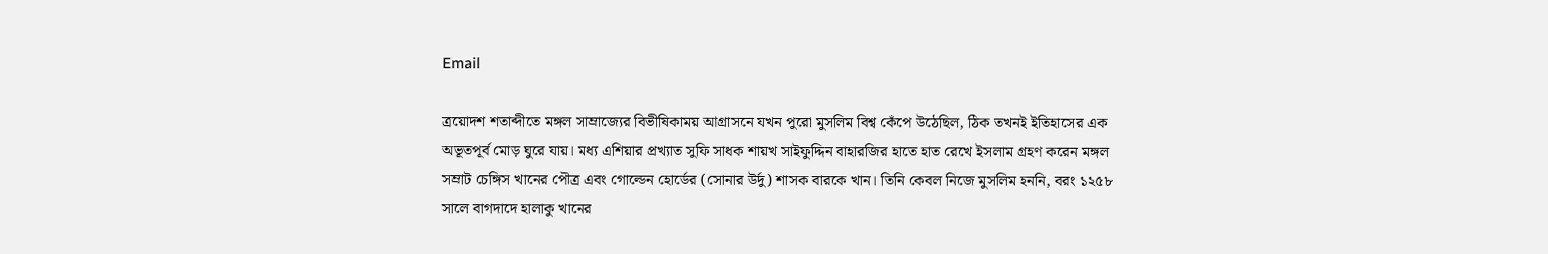Email

ত্রয়োদশ শতাব্দীতে মঙ্গল সাম্রাজ্যের বিভীষিকাময় আগ্রাসনে যখন পুরো মুসলিম বিশ্ব কেঁপে উঠেছিল, ঠিক তখনই ইতিহাসের এক অভূতপূর্ব মোড় ঘুরে যায়। মধ্য এশিয়ার প্রখ্যাত সুফি সাধক শায়খ সাইফুদ্দিন বাহারজির হাতে হাত রেখে ইসলাম গ্রহণ করেন মঙ্গল সম্রাট চেঙ্গিস খানের পৌত্র এবং গোল্ডেন হোর্ডের (সোনার উর্দু) শাসক বারকে খান। তিনি কেবল নিজে মুসলিম হননি, বরং ১২৫৮ সালে বাগদাদে হালাকু খানের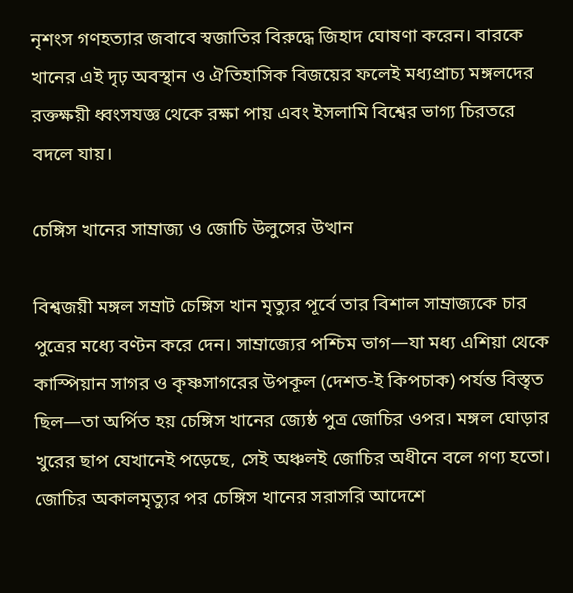নৃশংস গণহত্যার জবাবে স্বজাতির বিরুদ্ধে জিহাদ ঘোষণা করেন। বারকে খানের এই দৃঢ় অবস্থান ও ঐতিহাসিক বিজয়ের ফলেই মধ্যপ্রাচ্য মঙ্গলদের রক্তক্ষয়ী ধ্বংসযজ্ঞ থেকে রক্ষা পায় এবং ইসলামি বিশ্বের ভাগ্য চিরতরে বদলে যায়।

চেঙ্গিস খানের সাম্রাজ্য ও জোচি উলুসের উত্থান

বিশ্বজয়ী মঙ্গল সম্রাট চেঙ্গিস খান মৃত্যুর পূর্বে তার বিশাল সাম্রাজ্যকে চার পুত্রের মধ্যে বণ্টন করে দেন। সাম্রাজ্যের পশ্চিম ভাগ—যা মধ্য এশিয়া থেকে কাস্পিয়ান সাগর ও কৃষ্ণসাগরের উপকূল (দেশত-ই কিপচাক) পর্যন্ত বিস্তৃত ছিল—তা অর্পিত হয় চেঙ্গিস খানের জ্যেষ্ঠ পুত্র জোচির ওপর। মঙ্গল ঘোড়ার খুরের ছাপ যেখানেই পড়েছে, সেই অঞ্চলই জোচির অধীনে বলে গণ্য হতো। জোচির অকালমৃত্যুর পর চেঙ্গিস খানের সরাসরি আদেশে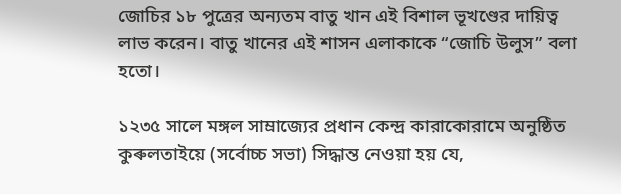জোচির ১৮ পুত্রের অন্যতম বাতু খান এই বিশাল ভূখণ্ডের দায়িত্ব লাভ করেন। বাতু খানের এই শাসন এলাকাকে “জোচি উলুস” বলা হতো।

১২৩৫ সালে মঙ্গল সাম্রাজ্যের প্রধান কেন্দ্র কারাকোরামে অনুষ্ঠিত কুৰুলতাইয়ে (সর্বোচ্চ সভা) সিদ্ধান্ত নেওয়া হয় যে,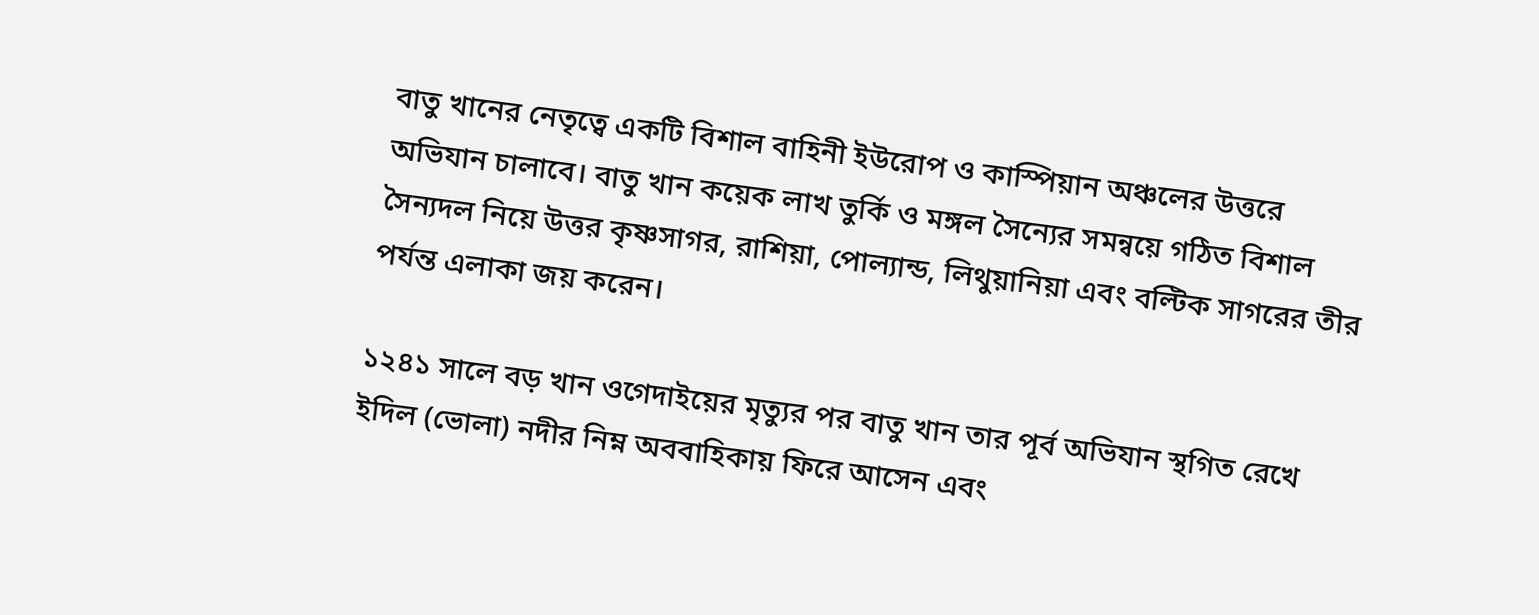বাতু খানের নেতৃত্বে একটি বিশাল বাহিনী ইউরোপ ও কাস্পিয়ান অঞ্চলের উত্তরে অভিযান চালাবে। বাতু খান কয়েক লাখ তুর্কি ও মঙ্গল সৈন্যের সমন্বয়ে গঠিত বিশাল সৈন্যদল নিয়ে উত্তর কৃষ্ণসাগর, রাশিয়া, পোল্যান্ড, লিথুয়ানিয়া এবং বল্টিক সাগরের তীর পর্যন্ত এলাকা জয় করেন।

১২৪১ সালে বড় খান ওগেদাইয়ের মৃত্যুর পর বাতু খান তার পূর্ব অভিযান স্থগিত রেখে ইদিল (ভোলা) নদীর নিম্ন অববাহিকায় ফিরে আসেন এবং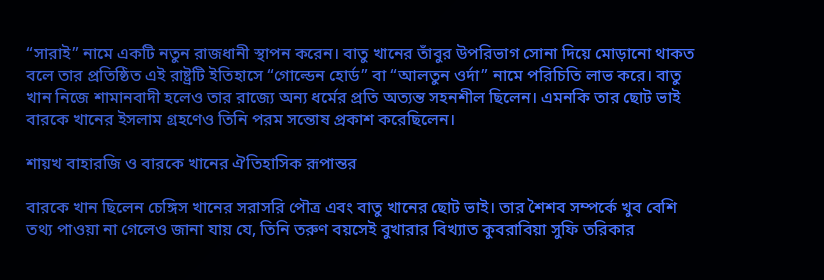“সারাই” নামে একটি নতুন রাজধানী স্থাপন করেন। বাতু খানের তাঁবুর উপরিভাগ সোনা দিয়ে মোড়ানো থাকত বলে তার প্রতিষ্ঠিত এই রাষ্ট্রটি ইতিহাসে “গোল্ডেন হোর্ড” বা “আলতুন ওর্দা” নামে পরিচিতি লাভ করে। বাতু খান নিজে শামানবাদী হলেও তার রাজ্যে অন্য ধর্মের প্রতি অত্যন্ত সহনশীল ছিলেন। এমনকি তার ছোট ভাই বারকে খানের ইসলাম গ্রহণেও তিনি পরম সন্তোষ প্রকাশ করেছিলেন।

শায়খ বাহারজি ও বারকে খানের ঐতিহাসিক রূপান্তর

বারকে খান ছিলেন চেঙ্গিস খানের সরাসরি পৌত্র এবং বাতু খানের ছোট ভাই। তার শৈশব সম্পর্কে খুব বেশি তথ্য পাওয়া না গেলেও জানা যায় যে, তিনি তরুণ বয়সেই বুখারার বিখ্যাত কুবরাবিয়া সুফি তরিকার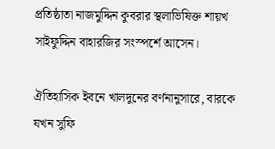প্রতিষ্ঠাতা নাজমুদ্দিন কুবরার স্থলাভিষিক্ত শায়খ সাইফুদ্দিন বাহারজির সংস্পর্শে আসেন।

ঐতিহাসিক ইবনে খালদুনের বর্ণনানুসারে, বারকে যখন সুফি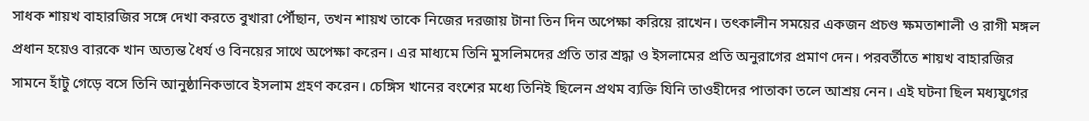সাধক শায়খ বাহারজির সঙ্গে দেখা করতে বুখারা পৌঁছান, তখন শায়খ তাকে নিজের দরজায় টানা তিন দিন অপেক্ষা করিয়ে রাখেন। তৎকালীন সময়ের একজন প্রচণ্ড ক্ষমতাশালী ও রাগী মঙ্গল প্রধান হয়েও বারকে খান অত্যন্ত ধৈর্য ও বিনয়ের সাথে অপেক্ষা করেন। এর মাধ্যমে তিনি মুসলিমদের প্রতি তার শ্রদ্ধা ও ইসলামের প্রতি অনুরাগের প্রমাণ দেন। পরবর্তীতে শায়খ বাহারজির সামনে হাঁটু গেড়ে বসে তিনি আনুষ্ঠানিকভাবে ইসলাম গ্রহণ করেন। চেঙ্গিস খানের বংশের মধ্যে তিনিই ছিলেন প্রথম ব্যক্তি যিনি তাওহীদের পাতাকা তলে আশ্রয় নেন। এই ঘটনা ছিল মধ্যযুগের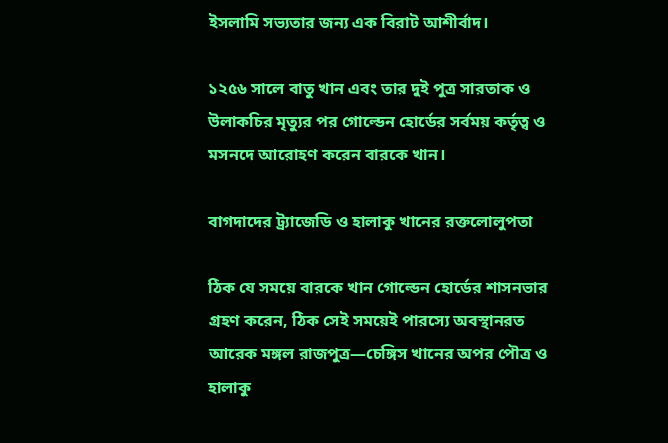ইসলামি সভ্যতার জন্য এক বিরাট আশীর্বাদ।

১২৫৬ সালে বাতু খান এবং তার দুই পুত্র সারতাক ও উলাকচির মৃত্যুর পর গোল্ডেন হোর্ডের সর্বময় কর্তৃত্ব ও মসনদে আরোহণ করেন বারকে খান।

বাগদাদের ট্র্যাজেডি ও হালাকু খানের রক্তলোলুপতা

ঠিক যে সময়ে বারকে খান গোল্ডেন হোর্ডের শাসনভার গ্রহণ করেন, ঠিক সেই সময়েই পারস্যে অবস্থানরত আরেক মঙ্গল রাজপুত্র—চেঙ্গিস খানের অপর পৌত্র ও হালাকু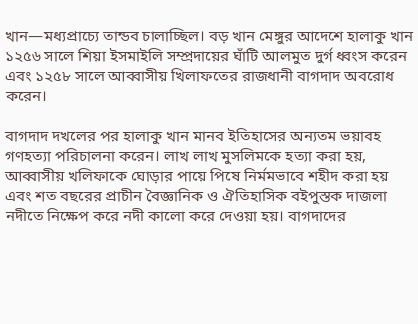খান—মধ্যপ্রাচ্যে তান্ডব চালাচ্ছিল। বড় খান মেঙ্গুর আদেশে হালাকু খান ১২৫৬ সালে শিয়া ইসমাইলি সম্প্রদায়ের ঘাঁটি আলমুত দুর্গ ধ্বংস করেন এবং ১২৫৮ সালে আব্বাসীয় খিলাফতের রাজধানী বাগদাদ অবরোধ করেন।

বাগদাদ দখলের পর হালাকু খান মানব ইতিহাসের অন্যতম ভয়াবহ গণহত্যা পরিচালনা করেন। লাখ লাখ মুসলিমকে হত্যা করা হয়, আব্বাসীয় খলিফাকে ঘোড়ার পায়ে পিষে নির্মমভাবে শহীদ করা হয় এবং শত বছরের প্রাচীন বৈজ্ঞানিক ও ঐতিহাসিক বইপুস্তক দাজলা নদীতে নিক্ষেপ করে নদী কালো করে দেওয়া হয়। বাগদাদের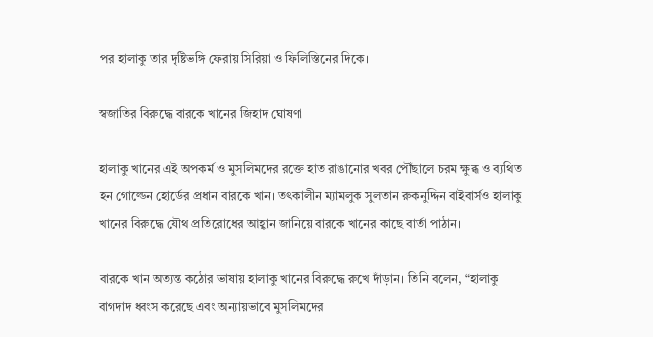পর হালাকু তার দৃষ্টিভঙ্গি ফেরায় সিরিয়া ও ফিলিস্তিনের দিকে।

স্বজাতির বিরুদ্ধে বারকে খানের জিহাদ ঘোষণা

হালাকু খানের এই অপকর্ম ও মুসলিমদের রক্তে হাত রাঙানোর খবর পৌঁছালে চরম ক্ষুব্ধ ও ব্যথিত হন গোল্ডেন হোর্ডের প্রধান বারকে খান। তৎকালীন ম্যামলুক সুলতান রুকনুদ্দিন বাইবার্সও হালাকু খানের বিরুদ্ধে যৌথ প্রতিরোধের আহ্বান জানিয়ে বারকে খানের কাছে বার্তা পাঠান।

বারকে খান অত্যন্ত কঠোর ভাষায় হালাকু খানের বিরুদ্ধে রুখে দাঁড়ান। তিনি বলেন, “হালাকু বাগদাদ ধ্বংস করেছে এবং অন্যায়ভাবে মুসলিমদের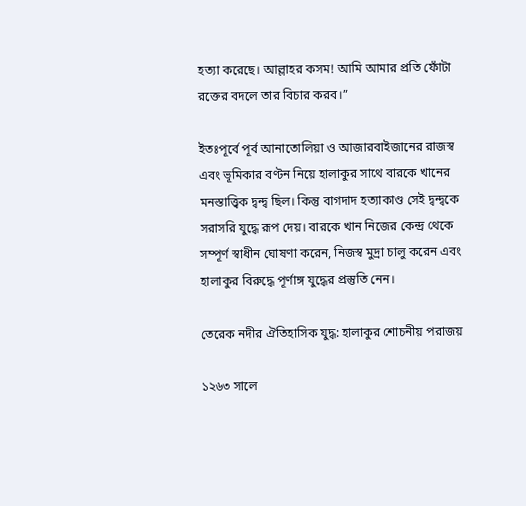হত্যা করেছে। আল্লাহর কসম! আমি আমার প্রতি ফোঁটা রক্তের বদলে তার বিচার করব।”

ইতঃপূর্বে পূর্ব আনাতোলিয়া ও আজারবাইজানের রাজস্ব এবং ভূমিকার বণ্টন নিয়ে হালাকুর সাথে বারকে খানের মনস্তাত্ত্বিক দ্বন্দ্ব ছিল। কিন্তু বাগদাদ হত্যাকাণ্ড সেই দ্বন্দ্বকে সরাসরি যুদ্ধে রূপ দেয়। বারকে খান নিজের কেন্দ্র থেকে সম্পূর্ণ স্বাধীন ঘোষণা করেন, নিজস্ব মুদ্রা চালু করেন এবং হালাকুর বিরুদ্ধে পূর্ণাঙ্গ যুদ্ধের প্রস্তুতি নেন।

তেরেক নদীর ঐতিহাসিক যুদ্ধ: হালাকুর শোচনীয় পরাজয়

১২৬৩ সালে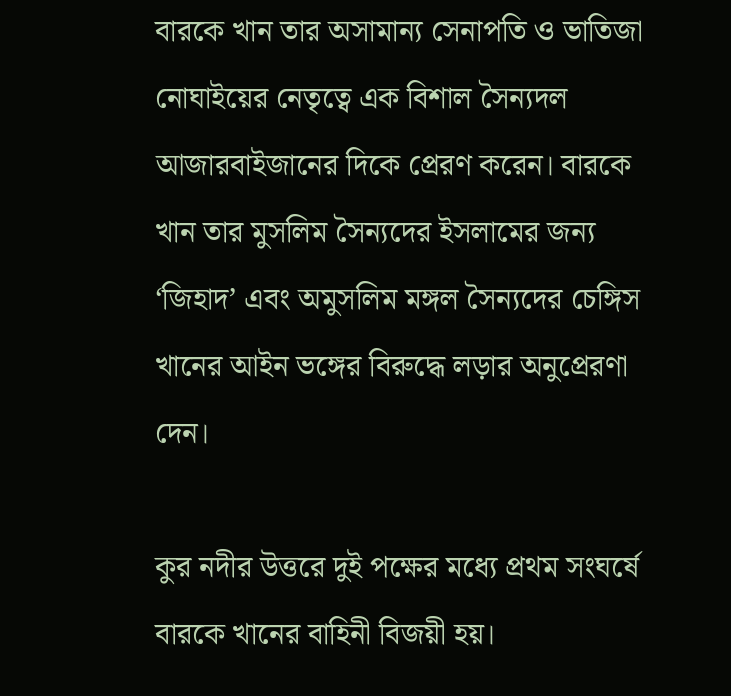বারকে খান তার অসামান্য সেনাপতি ও ভাতিজা নোঘাইয়ের নেতৃত্বে এক বিশাল সৈন্যদল আজারবাইজানের দিকে প্রেরণ করেন। বারকে খান তার মুসলিম সৈন্যদের ইসলামের জন্য ‘জিহাদ’ এবং অমুসলিম মঙ্গল সৈন্যদের চেঙ্গিস খানের আইন ভঙ্গের বিরুদ্ধে লড়ার অনুপ্রেরণা দেন।

কুর নদীর উত্তরে দুই পক্ষের মধ্যে প্রথম সংঘর্ষে বারকে খানের বাহিনী বিজয়ী হয়।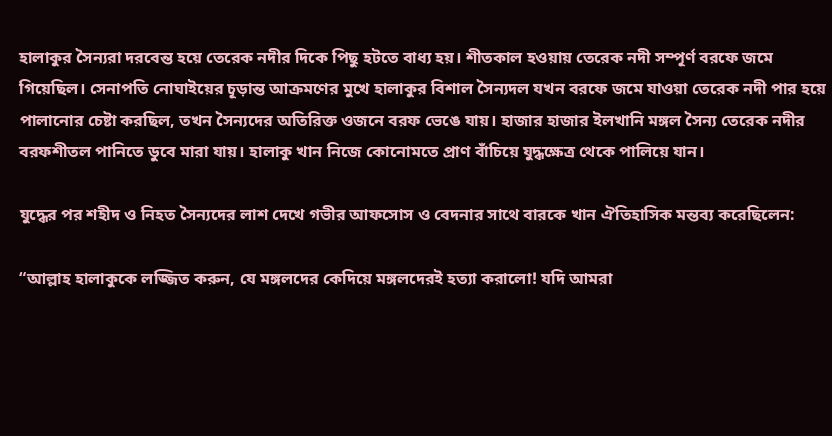হালাকুর সৈন্যরা দরবেন্ত হয়ে তেরেক নদীর দিকে পিছু হটতে বাধ্য হয়। শীতকাল হওয়ায় তেরেক নদী সম্পূর্ণ বরফে জমে গিয়েছিল। সেনাপতি নোঘাইয়ের চূড়ান্ত আক্রমণের মুখে হালাকুর বিশাল সৈন্যদল যখন বরফে জমে যাওয়া তেরেক নদী পার হয়ে পালানোর চেষ্টা করছিল, তখন সৈন্যদের অতিরিক্ত ওজনে বরফ ভেঙে যায়। হাজার হাজার ইলখানি মঙ্গল সৈন্য তেরেক নদীর বরফশীতল পানিতে ডুবে মারা যায়। হালাকু খান নিজে কোনোমতে প্রাণ বাঁচিয়ে যুদ্ধক্ষেত্র থেকে পালিয়ে যান।

যুদ্ধের পর শহীদ ও নিহত সৈন্যদের লাশ দেখে গভীর আফসোস ও বেদনার সাথে বারকে খান ঐতিহাসিক মন্তব্য করেছিলেন:

“আল্লাহ হালাকুকে লজ্জিত করুন, যে মঙ্গলদের কেদিয়ে মঙ্গলদেরই হত্যা করালো! যদি আমরা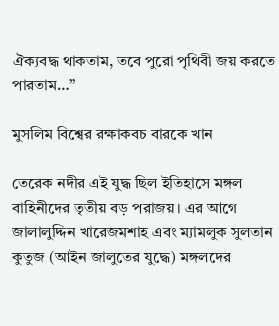ঐক্যবদ্ধ থাকতাম, তবে পুরো পৃথিবী জয় করতে পারতাম…”

মুসলিম বিশ্বের রক্ষাকবচ বারকে খান

তেরেক নদীর এই যুদ্ধ ছিল ইতিহাসে মঙ্গল বাহিনীদের তৃতীয় বড় পরাজয়। এর আগে জালালুদ্দিন খারেজমশাহ এবং ম্যামলুক সুলতান কুতুজ (আইন জালুতের যুদ্ধে) মঙ্গলদের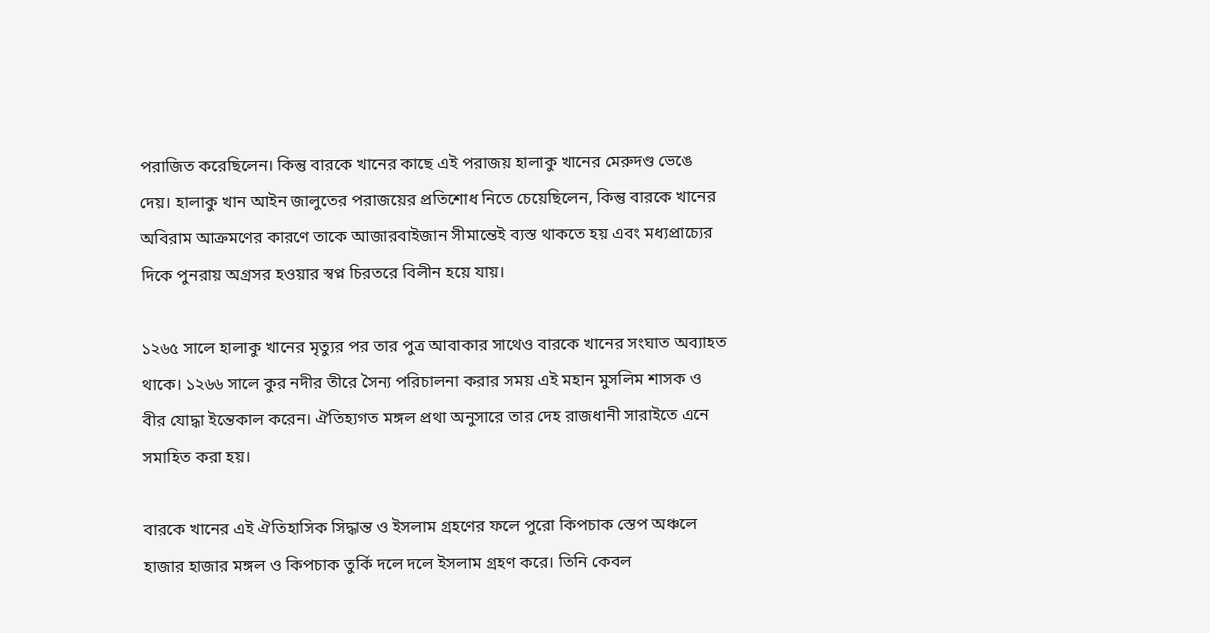পরাজিত করেছিলেন। কিন্তু বারকে খানের কাছে এই পরাজয় হালাকু খানের মেরুদণ্ড ভেঙে দেয়। হালাকু খান আইন জালুতের পরাজয়ের প্রতিশোধ নিতে চেয়েছিলেন, কিন্তু বারকে খানের অবিরাম আক্রমণের কারণে তাকে আজারবাইজান সীমান্তেই ব্যস্ত থাকতে হয় এবং মধ্যপ্রাচ্যের দিকে পুনরায় অগ্রসর হওয়ার স্বপ্ন চিরতরে বিলীন হয়ে যায়।

১২৬৫ সালে হালাকু খানের মৃত্যুর পর তার পুত্র আবাকার সাথেও বারকে খানের সংঘাত অব্যাহত থাকে। ১২৬৬ সালে কুর নদীর তীরে সৈন্য পরিচালনা করার সময় এই মহান মুসলিম শাসক ও বীর যোদ্ধা ইন্তেকাল করেন। ঐতিহ্যগত মঙ্গল প্রথা অনুসারে তার দেহ রাজধানী সারাইতে এনে সমাহিত করা হয়।

বারকে খানের এই ঐতিহাসিক সিদ্ধান্ত ও ইসলাম গ্রহণের ফলে পুরো কিপচাক স্তেপ অঞ্চলে হাজার হাজার মঙ্গল ও কিপচাক তুর্কি দলে দলে ইসলাম গ্রহণ করে। তিনি কেবল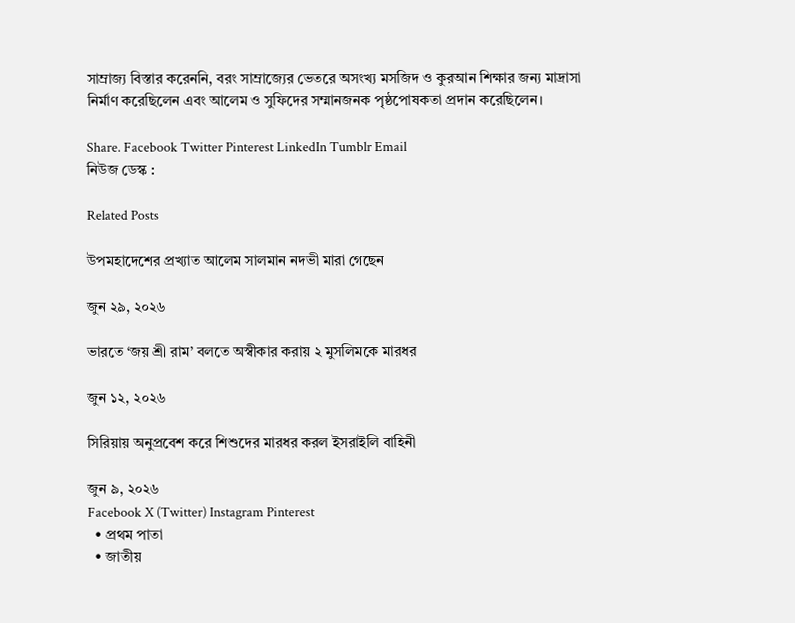সাম্রাজ্য বিস্তার করেননি, বরং সাম্রাজ্যের ভেতরে অসংখ্য মসজিদ ও কুরআন শিক্ষার জন্য মাদ্রাসা নির্মাণ করেছিলেন এবং আলেম ও সুফিদের সম্মানজনক পৃষ্ঠপোষকতা প্রদান করেছিলেন।

Share. Facebook Twitter Pinterest LinkedIn Tumblr Email
নিউজ ডেস্ক :

Related Posts

উপমহাদেশের প্রখ্যাত আলেম সালমান নদভী মারা গেছেন

জুন ২৯, ২০২৬

ভারতে ‘জয় শ্রী রাম’ বলতে অস্বীকার করায় ২ মুসলিমকে মারধর

জুন ১২, ২০২৬

সিরিয়ায় অনুপ্রবেশ করে শিশুদের মারধর করল ইসরাইলি বাহিনী

জুন ৯, ২০২৬
Facebook X (Twitter) Instagram Pinterest
  • প্রথম পাতা
  • জাতীয়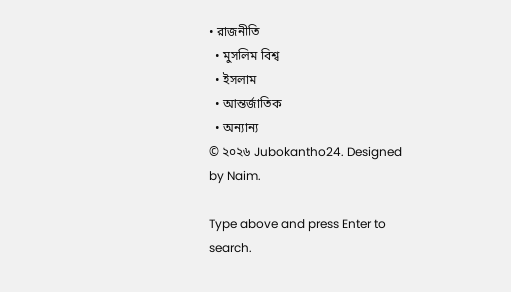• রাজনীতি
  • মুসলিম বিশ্ব
  • ইসলাম
  • আন্তর্জাতিক
  • অন্যান্য
© ২০২৬ Jubokantho24. Designed by Naim.

Type above and press Enter to search.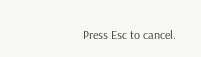Press Esc to cancel.